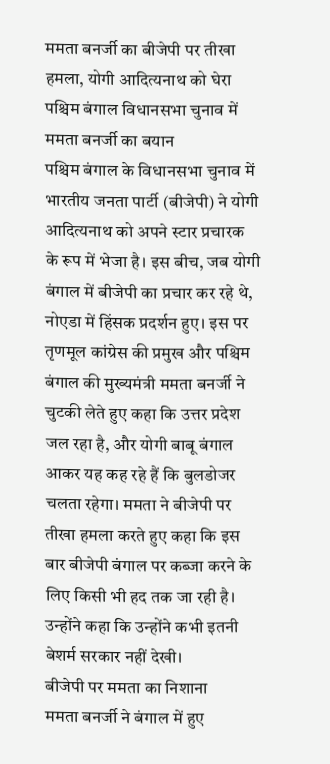ममता बनर्जी का बीजेपी पर तीखा हमला, योगी आदित्यनाथ को घेरा
पश्चिम बंगाल विधानसभा चुनाव में ममता बनर्जी का बयान
पश्चिम बंगाल के विधानसभा चुनाव में भारतीय जनता पार्टी (बीजेपी) ने योगी आदित्यनाथ को अपने स्टार प्रचारक के रूप में भेजा है। इस बीच, जब योगी बंगाल में बीजेपी का प्रचार कर रहे थे, नोएडा में हिंसक प्रदर्शन हुए। इस पर तृणमूल कांग्रेस की प्रमुख और पश्चिम बंगाल की मुख्यमंत्री ममता बनर्जी ने चुटकी लेते हुए कहा कि उत्तर प्रदेश जल रहा है, और योगी बाबू बंगाल आकर यह कह रहे हैं कि बुलडोजर चलता रहेगा। ममता ने बीजेपी पर तीखा हमला करते हुए कहा कि इस बार बीजेपी बंगाल पर कब्जा करने के लिए किसी भी हद तक जा रही है। उन्होंने कहा कि उन्होंने कभी इतनी बेशर्म सरकार नहीं देखी।
बीजेपी पर ममता का निशाना
ममता बनर्जी ने बंगाल में हुए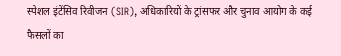स्पेशल इंटेंसिव रिवीजन (SIR), अधिकारियों के ट्रांसफर और चुनाव आयोग के कई फैसलों का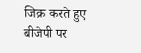जिक्र करते हुए बीजेपी पर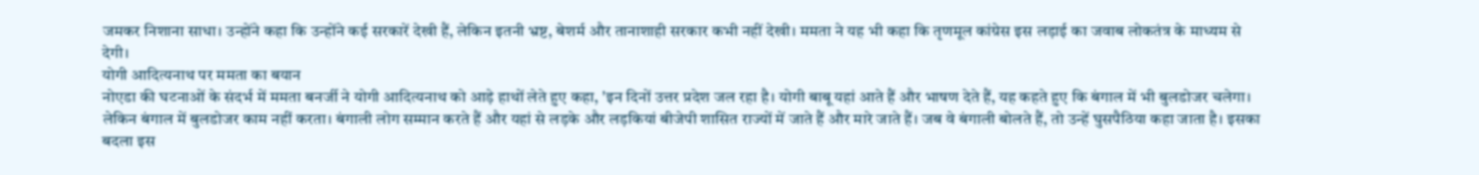जमकर निशाना साधा। उन्होंने कहा कि उन्होंने कई सरकारें देखी हैं, लेकिन इतनी भ्रष्ट, बेशर्म और तानाशाही सरकार कभी नहीं देखी। ममता ने यह भी कहा कि तृणमूल कांग्रेस इस लड़ाई का जवाब लोकतंत्र के माध्यम से देगी।
योगी आदित्यनाथ पर ममता का बयान
नोएडा की घटनाओं के संदर्भ में ममता बनर्जी ने योगी आदित्यनाथ को आड़े हाथों लेते हुए कहा, 'इन दिनों उत्तर प्रदेश जल रहा है। योगी बाबू यहां आते हैं और भाषण देते हैं, यह कहते हुए कि बंगाल में भी बुलडोजर चलेगा। लेकिन बंगाल में बुलडोजर काम नहीं करता। बंगाली लोग सम्मान करते हैं और यहां से लड़के और लड़कियां बीजेपी शासित राज्यों में जाते हैं और मारे जाते हैं। जब वे बंगाली बोलते हैं, तो उन्हें घुसपैठिया कहा जाता है। इसका बदला इस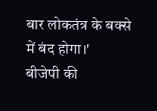बार लोकतंत्र के बक्से में बंद होगा।'
बीजेपी की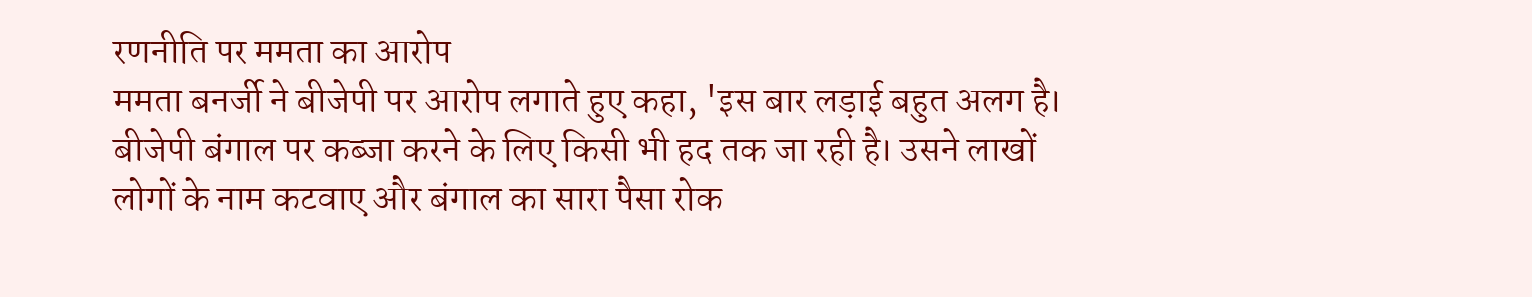रणनीति पर ममता का आरोप
ममता बनर्जी ने बीजेपी पर आरोप लगाते हुए कहा, 'इस बार लड़ाई बहुत अलग है। बीजेपी बंगाल पर कब्जा करने के लिए किसी भी हद तक जा रही है। उसने लाखों लोगों के नाम कटवाए और बंगाल का सारा पैसा रोक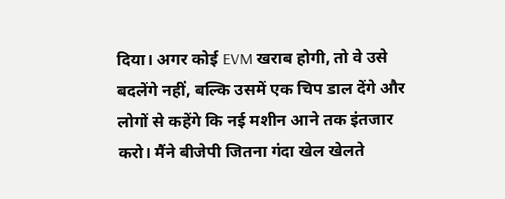दिया। अगर कोई EVM खराब होगी, तो वे उसे बदलेंगे नहीं, बल्कि उसमें एक चिप डाल देंगे और लोगों से कहेंगे कि नई मशीन आने तक इंतजार करो। मैंने बीजेपी जितना गंदा खेल खेलते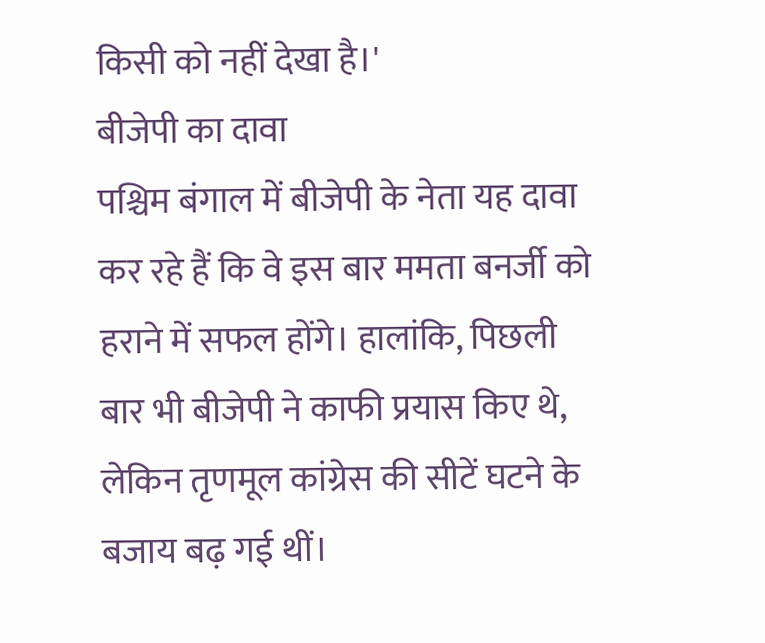किसी को नहीं देखा है।'
बीजेपी का दावा
पश्चिम बंगाल में बीजेपी के नेता यह दावा कर रहे हैं कि वे इस बार ममता बनर्जी को हराने में सफल होंगे। हालांकि, पिछली बार भी बीजेपी ने काफी प्रयास किए थे, लेकिन तृणमूल कांग्रेस की सीटें घटने के बजाय बढ़ गई थीं।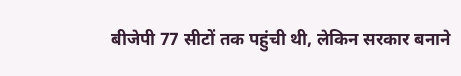बीजेपी 77 सीटों तक पहुंची थी, लेकिन सरकार बनाने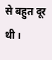से बहुत दूर थी।